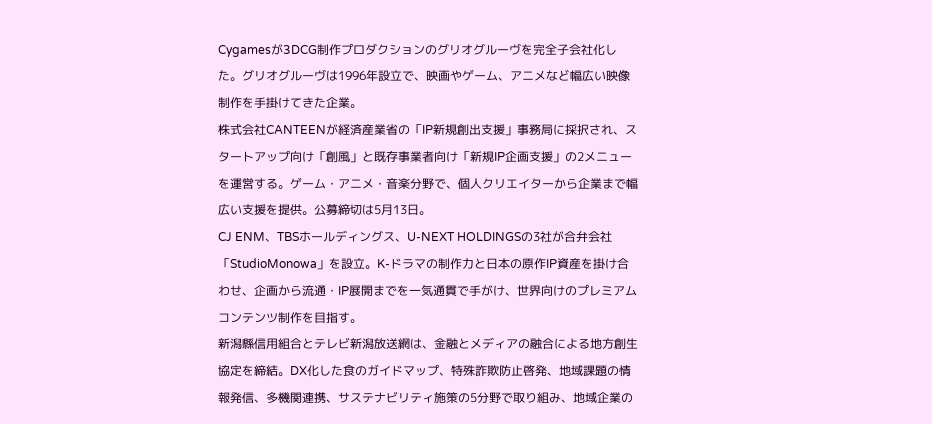Cygamesが3DCG制作プロダクションのグリオグルーヴを完全子会社化した。グリオグルーヴは1996年設立で、映画やゲーム、アニメなど幅広い映像制作を手掛けてきた企業。
株式会社CANTEENが経済産業省の「IP新規創出支援」事務局に採択され、スタートアップ向け「創風」と既存事業者向け「新規IP企画支援」の2メニューを運営する。ゲーム・アニメ・音楽分野で、個人クリエイターから企業まで幅広い支援を提供。公募締切は5月13日。
CJ ENM、TBSホールディングス、U-NEXT HOLDINGSの3社が合弁会社「StudioMonowa」を設立。K-ドラマの制作力と日本の原作IP資産を掛け合わせ、企画から流通・IP展開までを一気通貫で手がけ、世界向けのプレミアムコンテンツ制作を目指す。
新潟縣信用組合とテレビ新潟放送網は、金融とメディアの融合による地方創生協定を締結。DX化した食のガイドマップ、特殊詐欺防止啓発、地域課題の情報発信、多機関連携、サステナビリティ施策の5分野で取り組み、地域企業の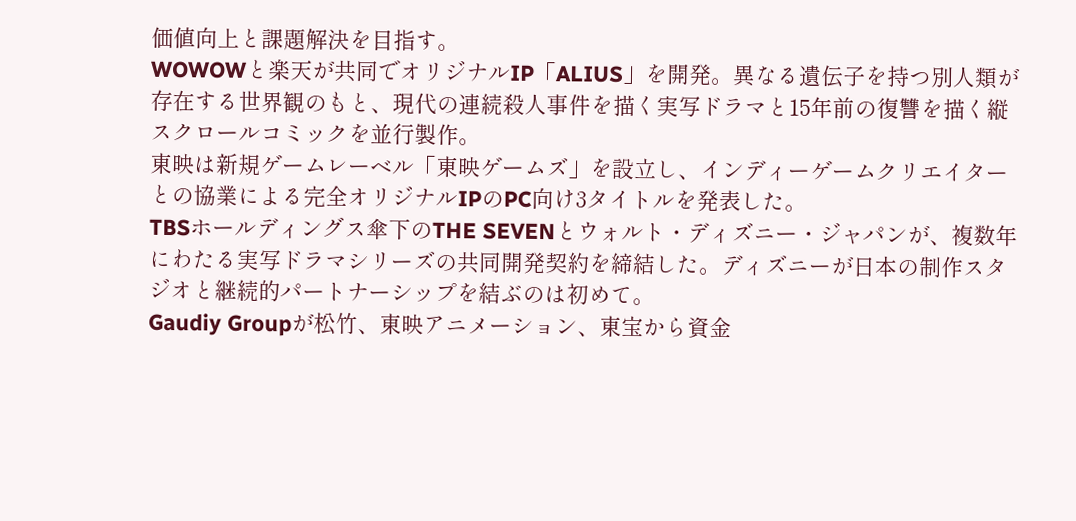価値向上と課題解決を目指す。
WOWOWと楽天が共同でオリジナルIP「ALIUS」を開発。異なる遺伝子を持つ別人類が存在する世界観のもと、現代の連続殺人事件を描く実写ドラマと15年前の復讐を描く縦スクロールコミックを並行製作。
東映は新規ゲームレーベル「東映ゲームズ」を設立し、インディーゲームクリエイターとの協業による完全オリジナルIPのPC向け3タイトルを発表した。
TBSホールディングス傘下のTHE SEVENとウォルト・ディズニー・ジャパンが、複数年にわたる実写ドラマシリーズの共同開発契約を締結した。ディズニーが日本の制作スタジオと継続的パートナーシップを結ぶのは初めて。
Gaudiy Groupが松竹、東映アニメーション、東宝から資金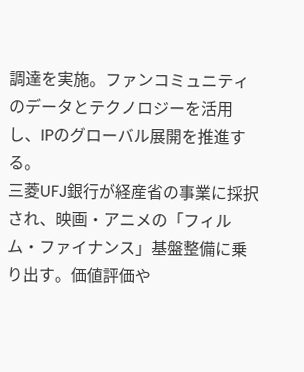調達を実施。ファンコミュニティのデータとテクノロジーを活用し、IPのグローバル展開を推進する。
三菱UFJ銀行が経産省の事業に採択され、映画・アニメの「フィルム・ファイナンス」基盤整備に乗り出す。価値評価や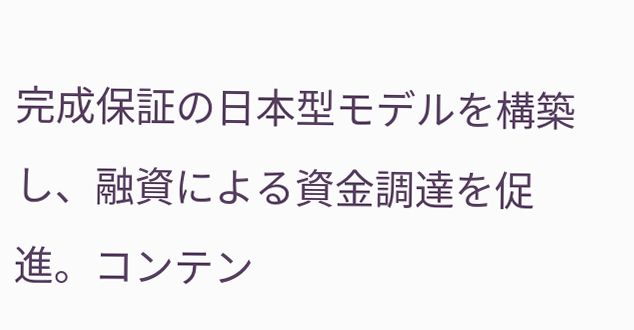完成保証の日本型モデルを構築し、融資による資金調達を促進。コンテン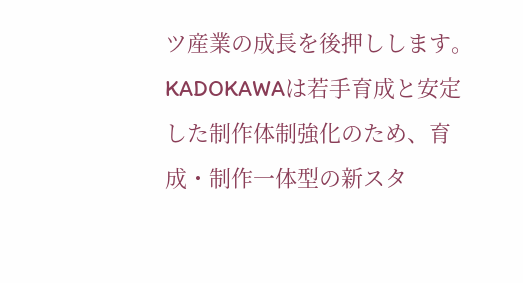ツ産業の成長を後押しします。
KADOKAWAは若手育成と安定した制作体制強化のため、育成・制作一体型の新スタ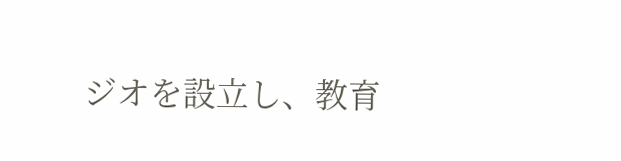ジオを設立し、教育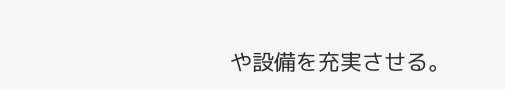や設備を充実させる。